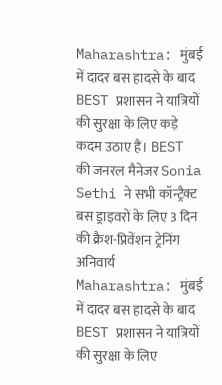Maharashtra: मुंबई में दादर बस हादसे के बाद BEST प्रशासन ने यात्रियों की सुरक्षा के लिए कड़े कदम उठाए हैं। BEST की जनरल मैनेजर Sonia Sethi ने सभी कॉन्ट्रैक्ट बस ड्राइवरों के लिए 3 दिन की क्रैश-प्रिवेंशन ट्रेनिंग अनिवार्य
Maharashtra: मुंबई में दादर बस हादसे के बाद BEST प्रशासन ने यात्रियों की सुरक्षा के लिए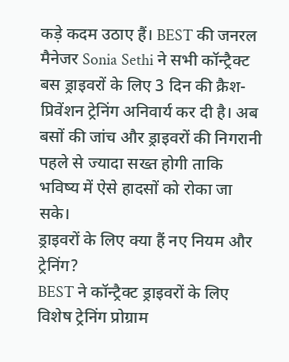कड़े कदम उठाए हैं। BEST की जनरल मैनेजर Sonia Sethi ने सभी कॉन्ट्रैक्ट बस ड्राइवरों के लिए 3 दिन की क्रैश-प्रिवेंशन ट्रेनिंग अनिवार्य कर दी है। अब बसों की जांच और ड्राइवरों की निगरानी पहले से ज्यादा सख्त होगी ताकि भविष्य में ऐसे हादसों को रोका जा सके।
ड्राइवरों के लिए क्या हैं नए नियम और ट्रेनिंग?
BEST ने कॉन्ट्रैक्ट ड्राइवरों के लिए विशेष ट्रेनिंग प्रोग्राम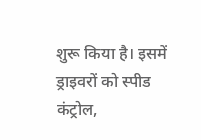शुरू किया है। इसमें ड्राइवरों को स्पीड कंट्रोल,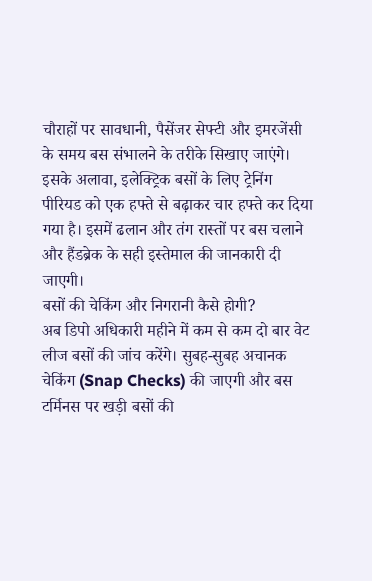चौराहों पर सावधानी, पैसेंजर सेफ्टी और इमरजेंसी के समय बस संभालने के तरीके सिखाए जाएंगे। इसके अलावा, इलेक्ट्रिक बसों के लिए ट्रेनिंग पीरियड को एक हफ्ते से बढ़ाकर चार हफ्ते कर दिया गया है। इसमें ढलान और तंग रास्तों पर बस चलाने और हैंडब्रेक के सही इस्तेमाल की जानकारी दी जाएगी।
बसों की चेकिंग और निगरानी कैसे होगी?
अब डिपो अधिकारी महीने में कम से कम दो बार वेट लीज बसों की जांच करेंगे। सुबह-सुबह अचानक चेकिंग (Snap Checks) की जाएगी और बस टर्मिनस पर खड़ी बसों की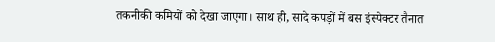तकनीकी कमियों को देखा जाएगा। साथ ही, सादे कपड़ों में बस इंस्पेक्टर तैनात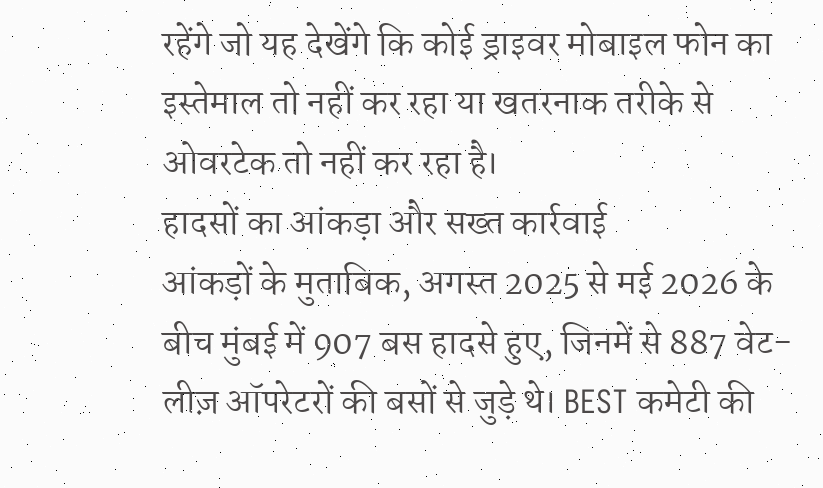रहेंगे जो यह देखेंगे कि कोई ड्राइवर मोबाइल फोन का इस्तेमाल तो नहीं कर रहा या खतरनाक तरीके से ओवरटेक तो नहीं कर रहा है।
हादसों का आंकड़ा और सख्त कार्रवाई
आंकड़ों के मुताबिक, अगस्त 2025 से मई 2026 के बीच मुंबई में 907 बस हादसे हुए, जिनमें से 887 वेट-लीज़ ऑपरेटरों की बसों से जुड़े थे। BEST कमेटी की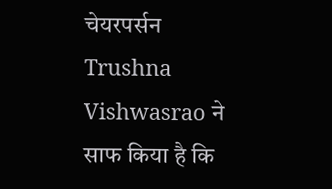चेयरपर्सन Trushna Vishwasrao ने साफ किया है कि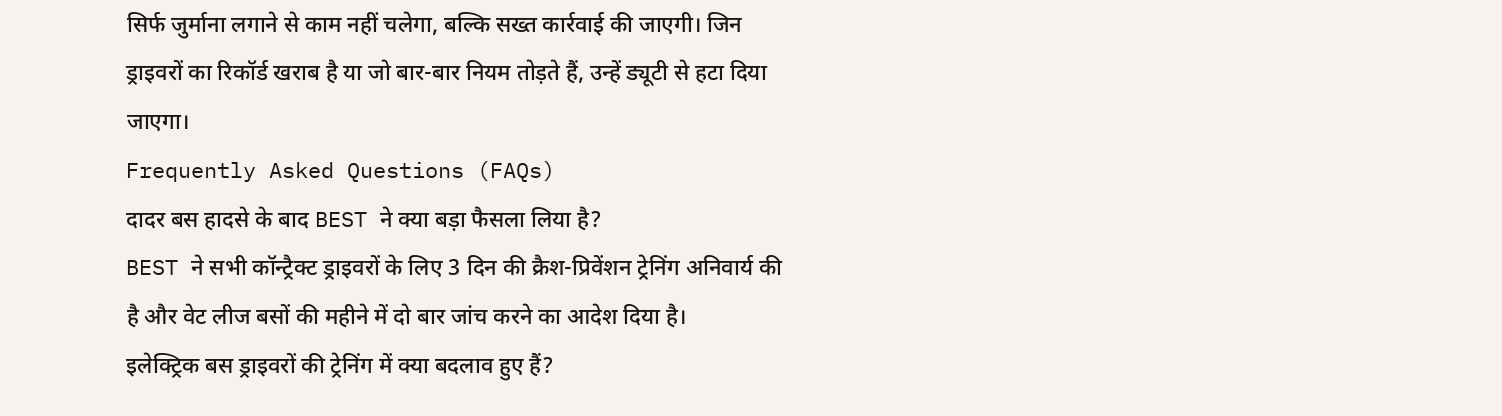सिर्फ जुर्माना लगाने से काम नहीं चलेगा, बल्कि सख्त कार्रवाई की जाएगी। जिन ड्राइवरों का रिकॉर्ड खराब है या जो बार-बार नियम तोड़ते हैं, उन्हें ड्यूटी से हटा दिया जाएगा।
Frequently Asked Questions (FAQs)
दादर बस हादसे के बाद BEST ने क्या बड़ा फैसला लिया है?
BEST ने सभी कॉन्ट्रैक्ट ड्राइवरों के लिए 3 दिन की क्रैश-प्रिवेंशन ट्रेनिंग अनिवार्य की है और वेट लीज बसों की महीने में दो बार जांच करने का आदेश दिया है।
इलेक्ट्रिक बस ड्राइवरों की ट्रेनिंग में क्या बदलाव हुए हैं?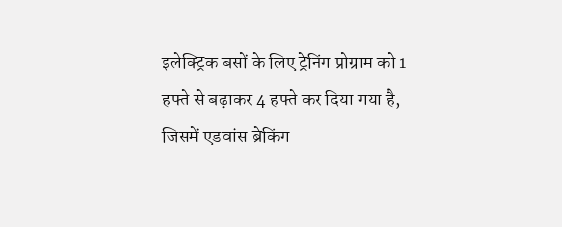इलेक्ट्रिक बसों के लिए ट्रेनिंग प्रोग्राम को 1 हफ्ते से बढ़ाकर 4 हफ्ते कर दिया गया है, जिसमें एडवांस ब्रेकिंग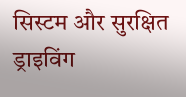सिस्टम और सुरक्षित ड्राइविंग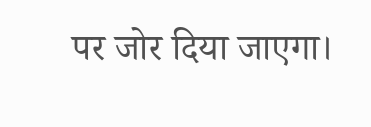पर जोर दिया जाएगा।